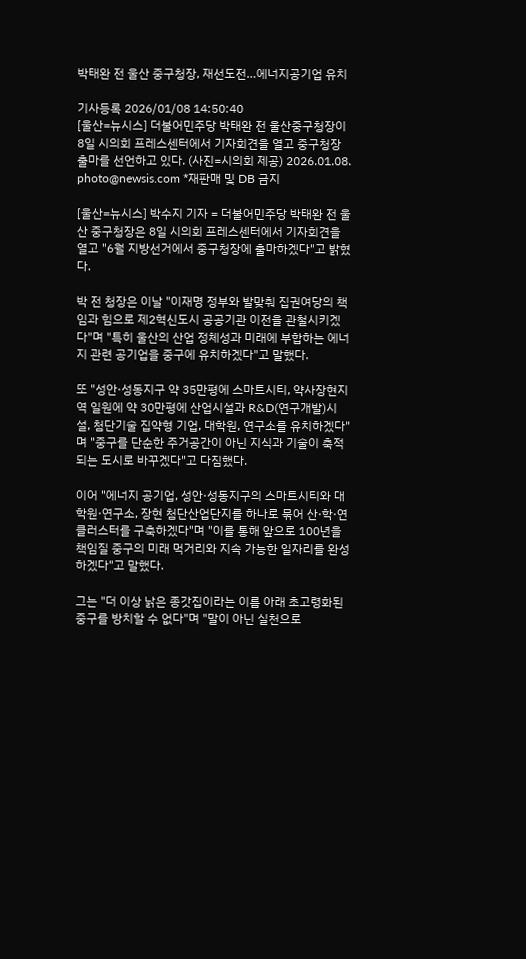박태완 전 울산 중구청장, 재선도전…에너지공기업 유치

기사등록 2026/01/08 14:50:40
[울산=뉴시스] 더불어민주당 박태완 전 울산중구청장이 8일 시의회 프레스센터에서 기자회견을 열고 중구청장 출마를 선언하고 있다. (사진=시의회 제공) 2026.01.08. photo@newsis.com *재판매 및 DB 금지

[울산=뉴시스] 박수지 기자 = 더불어민주당 박태완 전 울산 중구청장은 8일 시의회 프레스센터에서 기자회견을 열고 "6월 지방선거에서 중구청장에 출마하겠다"고 밝혔다.

박 전 청장은 이날 "이재명 정부와 발맞춰 집권여당의 책임과 힘으로 제2혁신도시 공공기관 이전을 관철시키겠다"며 "특히 울산의 산업 정체성과 미래에 부합하는 에너지 관련 공기업을 중구에 유치하겠다"고 말했다.

또 "성안·성동지구 약 35만평에 스마트시티, 약사장현지역 일원에 약 30만평에 산업시설과 R&D(연구개발)시설, 첨단기술 집약형 기업, 대학원, 연구소를 유치하겠다"며 "중구를 단순한 주거공간이 아닌 지식과 기술이 축적되는 도시로 바꾸겠다"고 다짐했다.

이어 "에너지 공기업, 성안·성동지구의 스마트시티와 대학원·연구소, 장현 첨단산업단지를 하나로 묶어 산·학·연 클러스터를 구축하겠다"며 "이를 통해 앞으로 100년을 책임질 중구의 미래 먹거리와 지속 가능한 일자리를 완성하겠다"고 말했다.

그는 "더 이상 낡은 종갓집이라는 이름 아래 초고령화된 중구를 방치할 수 없다"며 "말이 아닌 실천으로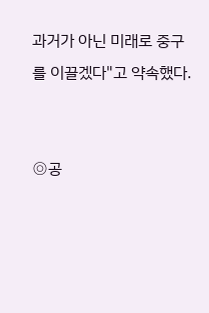과거가 아닌 미래로 중구를 이끌겠다"고 약속했다.


◎공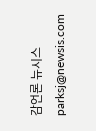감언론 뉴시스 parksj@newsis.com